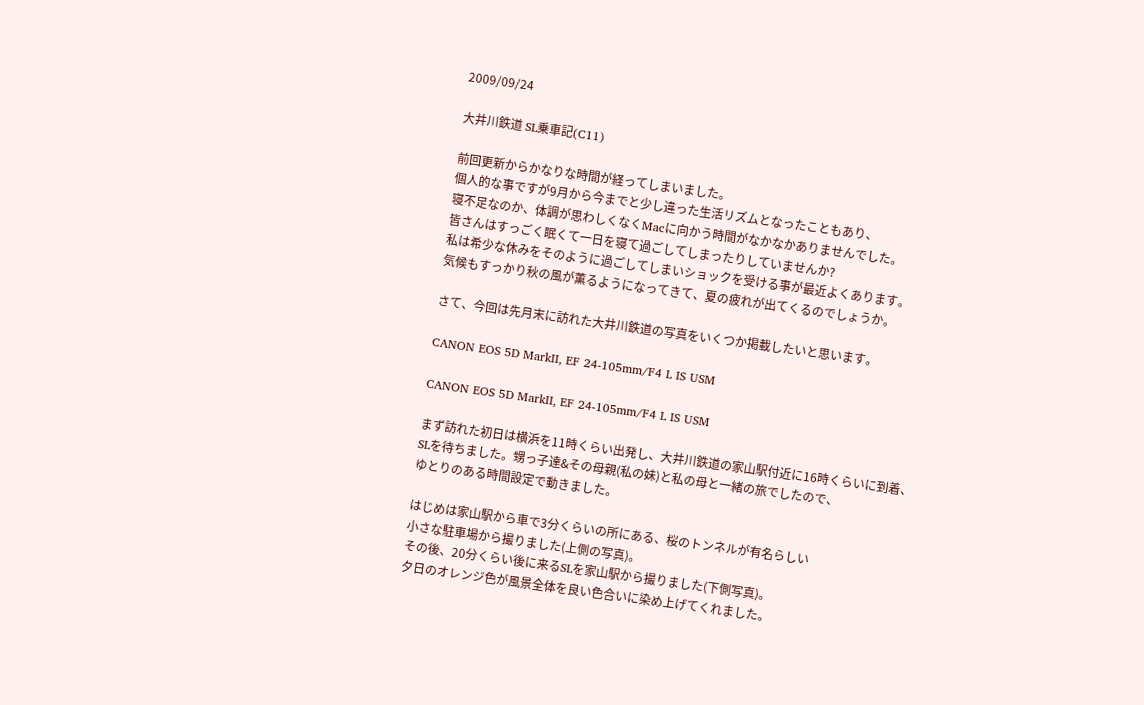2009/09/24

大井川鉄道 SL乗車記(C11)

前回更新からかなりな時間が経ってしまいました。
個人的な事ですが9月から今までと少し違った生活リズムとなったこともあり、
寝不足なのか、体調が思わしくなくMacに向かう時間がなかなかありませんでした。
皆さんはすっごく眠くて一日を寝て過ごしてしまったりしていませんか?
私は希少な休みをそのように過ごしてしまいショックを受ける事が最近よくあります。
気候もすっかり秋の風が薫るようになってきて、夏の疲れが出てくるのでしょうか。

さて、今回は先月末に訪れた大井川鉄道の写真をいくつか掲載したいと思います。

CANON EOS 5D MarkII, EF 24-105mm/F4 L IS USM

CANON EOS 5D MarkII, EF 24-105mm/F4 L IS USM

まず訪れた初日は横浜を11時くらい出発し、大井川鉄道の家山駅付近に16時くらいに到着、
SLを待ちました。甥っ子達&その母親(私の妹)と私の母と一緒の旅でしたので、
ゆとりのある時間設定で動きました。

はじめは家山駅から車で3分くらいの所にある、桜のトンネルが有名らしい
小さな駐車場から撮りました(上側の写真)。
その後、20分くらい後に来るSLを家山駅から撮りました(下側写真)。
夕日のオレンジ色が風景全体を良い色合いに染め上げてくれました。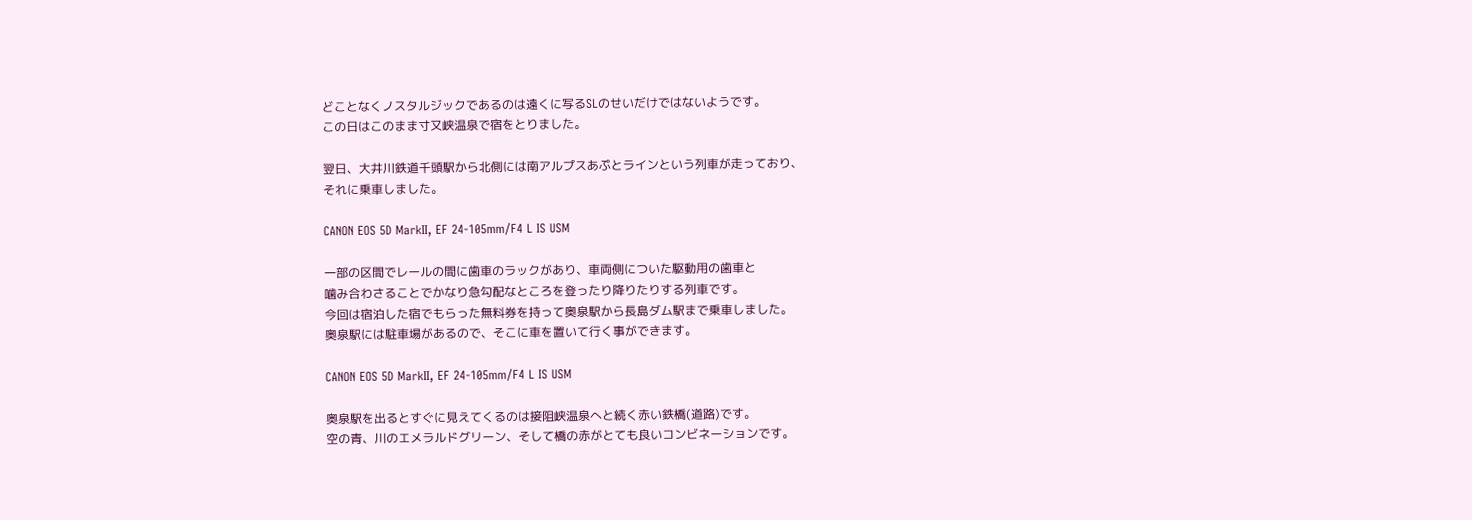どことなくノスタルジックであるのは遠くに写るSLのせいだけではないようです。
この日はこのまま寸又峡温泉で宿をとりました。

翌日、大井川鉄道千頭駅から北側には南アルプスあぷとラインという列車が走っており、
それに乗車しました。

CANON EOS 5D MarkII, EF 24-105mm/F4 L IS USM

一部の区間でレールの間に歯車のラックがあり、車両側についた駆動用の歯車と
噛み合わさることでかなり急勾配なところを登ったり降りたりする列車です。
今回は宿泊した宿でもらった無料券を持って奥泉駅から長島ダム駅まで乗車しました。
奥泉駅には駐車場があるので、そこに車を置いて行く事ができます。

CANON EOS 5D MarkII, EF 24-105mm/F4 L IS USM

奥泉駅を出るとすぐに見えてくるのは接阻峡温泉へと続く赤い鉄橋(道路)です。
空の青、川のエメラルドグリーン、そして橋の赤がとても良いコンビネーションです。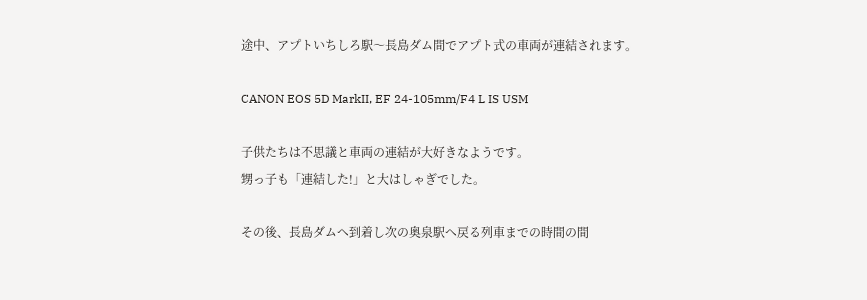途中、アプトいちしろ駅〜長島ダム間でアプト式の車両が連結されます。

CANON EOS 5D MarkII, EF 24-105mm/F4 L IS USM

子供たちは不思議と車両の連結が大好きなようです。
甥っ子も「連結した!」と大はしゃぎでした。

その後、長島ダムへ到着し次の奥泉駅へ戻る列車までの時間の間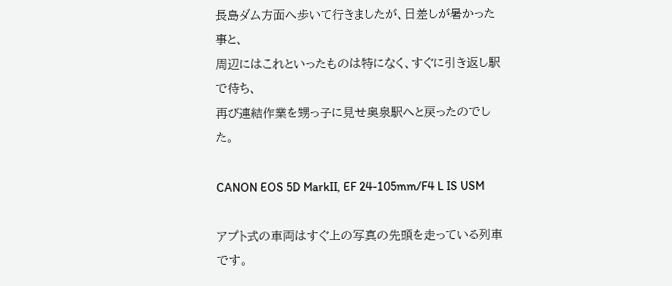長島ダム方面へ歩いて行きましたが、日差しが暑かった事と、
周辺にはこれといったものは特になく、すぐに引き返し駅で待ち、
再び連結作業を甥っ子に見せ奥泉駅へと戻ったのでした。

CANON EOS 5D MarkII, EF 24-105mm/F4 L IS USM

アプト式の車両はすぐ上の写真の先頭を走っている列車です。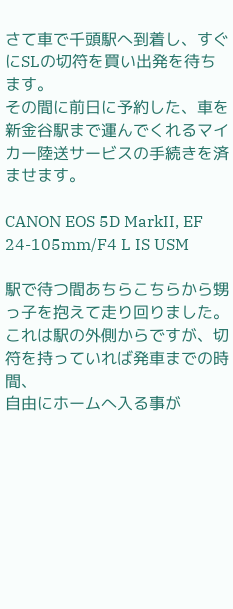さて車で千頭駅へ到着し、すぐにSLの切符を買い出発を待ちます。
その間に前日に予約した、車を新金谷駅まで運んでくれるマイカー陸送サービスの手続きを済ませます。

CANON EOS 5D MarkII, EF 24-105mm/F4 L IS USM

駅で待つ間あちらこちらから甥っ子を抱えて走り回りました。
これは駅の外側からですが、切符を持っていれば発車までの時間、
自由にホームへ入る事が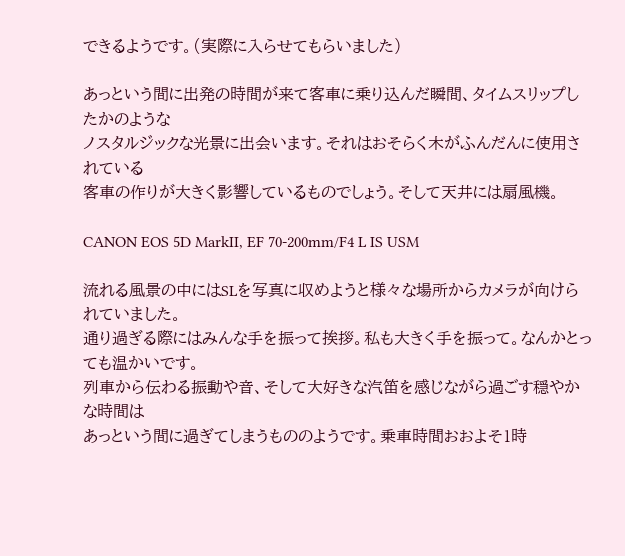できるようです。(実際に入らせてもらいました)

あっという間に出発の時間が来て客車に乗り込んだ瞬間、タイムスリップしたかのような
ノスタルジックな光景に出会います。それはおそらく木がふんだんに使用されている
客車の作りが大きく影響しているものでしょう。そして天井には扇風機。

CANON EOS 5D MarkII, EF 70-200mm/F4 L IS USM

流れる風景の中にはSLを写真に収めようと様々な場所からカメラが向けられていました。
通り過ぎる際にはみんな手を振って挨拶。私も大きく手を振って。なんかとっても温かいです。
列車から伝わる振動や音、そして大好きな汽笛を感じながら過ごす穏やかな時間は
あっという間に過ぎてしまうもののようです。乗車時間おおよそ1時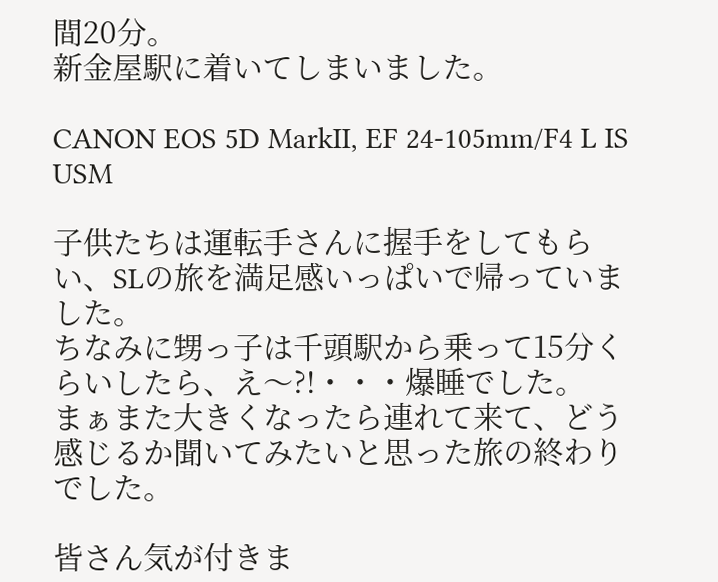間20分。
新金屋駅に着いてしまいました。

CANON EOS 5D MarkII, EF 24-105mm/F4 L IS USM

子供たちは運転手さんに握手をしてもらい、SLの旅を満足感いっぱいで帰っていました。
ちなみに甥っ子は千頭駅から乗って15分くらいしたら、え〜?!・・・爆睡でした。
まぁまた大きくなったら連れて来て、どう感じるか聞いてみたいと思った旅の終わりでした。

皆さん気が付きま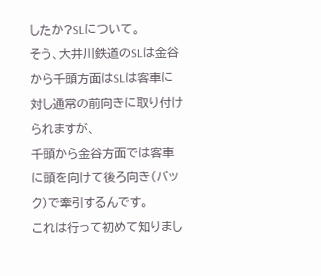したか?SLについて。
そう、大井川鉄道のSLは金谷から千頭方面はSLは客車に対し通常の前向きに取り付けられますが、
千頭から金谷方面では客車に頭を向けて後ろ向き(バック)で牽引するんです。
これは行って初めて知りまし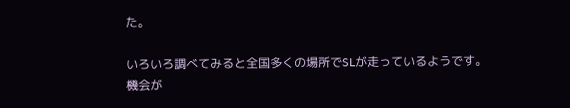た。

いろいろ調べてみると全国多くの場所でSLが走っているようです。
機会が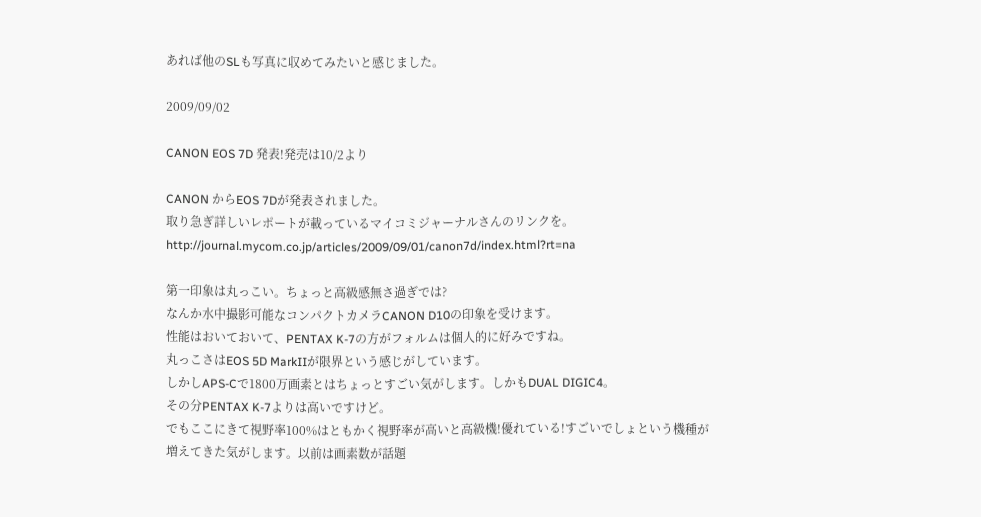あれば他のSLも写真に収めてみたいと感じました。

2009/09/02

CANON EOS 7D 発表!発売は10/2より

CANON からEOS 7Dが発表されました。
取り急ぎ詳しいレポートが載っているマイコミジャーナルさんのリンクを。
http://journal.mycom.co.jp/articles/2009/09/01/canon7d/index.html?rt=na

第一印象は丸っこい。ちょっと高級感無さ過ぎでは?
なんか水中撮影可能なコンパクトカメラCANON D10の印象を受けます。
性能はおいておいて、PENTAX K-7の方がフォルムは個人的に好みですね。
丸っこさはEOS 5D MarkIIが限界という感じがしています。
しかしAPS-Cで1800万画素とはちょっとすごい気がします。しかもDUAL DIGIC4。
その分PENTAX K-7よりは高いですけど。
でもここにきて視野率100%はともかく視野率が高いと高級機!優れている!すごいでしょという機種が
増えてきた気がします。以前は画素数が話題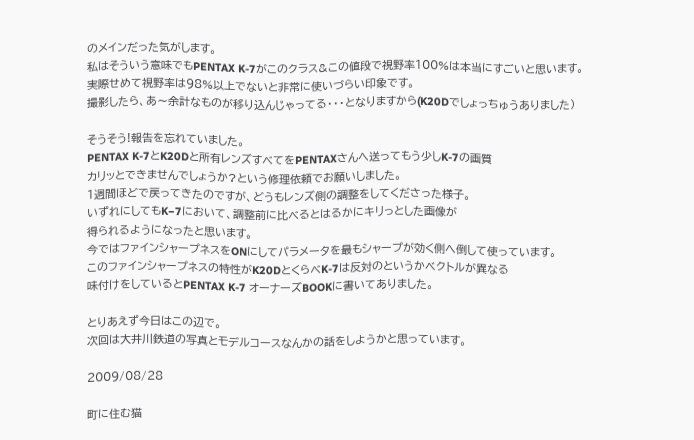のメインだった気がします。
私はそういう意味でもPENTAX K-7がこのクラス&この値段で視野率100%は本当にすごいと思います。
実際せめて視野率は98%以上でないと非常に使いづらい印象です。
撮影したら、あ〜余計なものが移り込んじゃってる・・・となりますから(K20Dでしょっちゅうありました)

そうそう!報告を忘れていました。
PENTAX K-7とK20Dと所有レンズすべてをPENTAXさんへ送ってもう少しK-7の画質
カリッとできませんでしょうか?という修理依頼でお願いしました。
1週間ほどで戻ってきたのですが、どうもレンズ側の調整をしてくださった様子。
いずれにしてもK−7において、調整前に比べるとはるかにキリっとした画像が
得られるようになったと思います。
今ではファインシャープネスをONにしてパラメータを最もシャープが効く側へ倒して使っています。
このファインシャープネスの特性がK20DとくらべK-7は反対のというかベクトルが異なる
味付けをしているとPENTAX K-7 オーナーズBOOKに書いてありました。

とりあえず今日はこの辺で。
次回は大井川鉄道の写真とモデルコースなんかの話をしようかと思っています。

2009/08/28

町に住む猫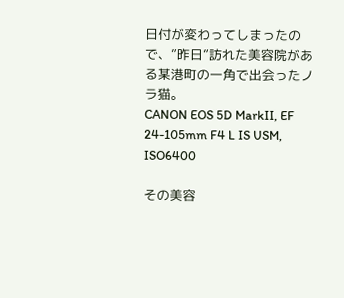日付が変わってしまったので、”昨日”訪れた美容院がある某港町の一角で出会ったノラ猫。
CANON EOS 5D MarkII, EF 24-105mm F4 L IS USM, ISO6400

その美容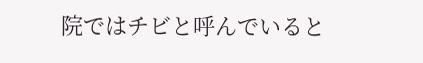院ではチビと呼んでいると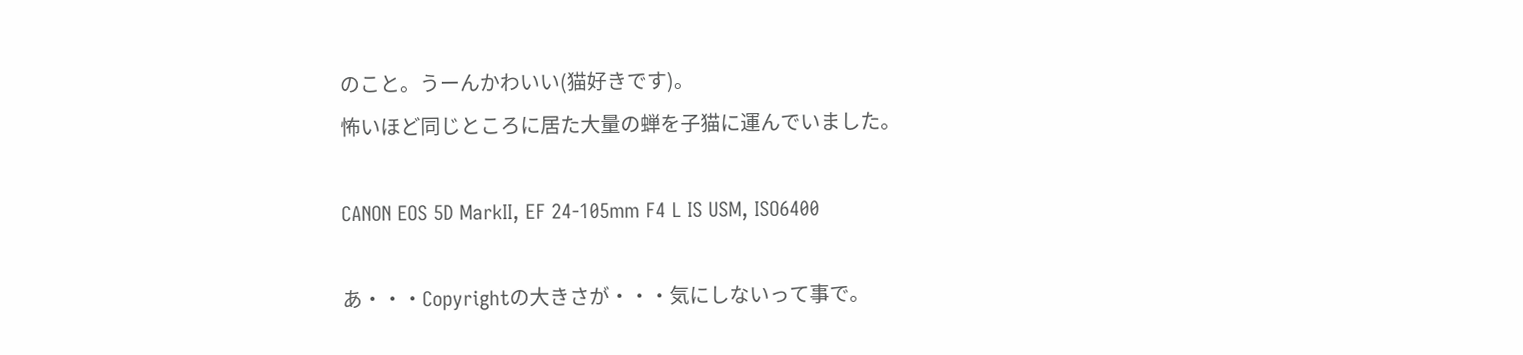のこと。うーんかわいい(猫好きです)。
怖いほど同じところに居た大量の蝉を子猫に運んでいました。

CANON EOS 5D MarkII, EF 24-105mm F4 L IS USM, ISO6400

あ・・・Copyrightの大きさが・・・気にしないって事で。